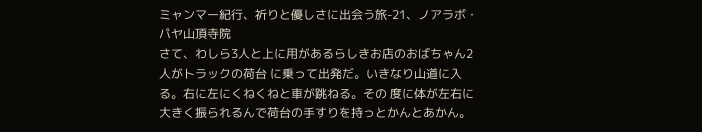ミャンマー紀行、祈りと優しさに出会う旅-21、ノアラボ・パヤ山頂寺院
さて、わしら3人と上に用があるらしきお店のおばちゃん2人がトラックの荷台 に乗って出発だ。いきなり山道に入る。右に左にくねくねと車が跳ねる。その 度に体が左右に大きく振られるんで荷台の手すりを持っとかんとあかん。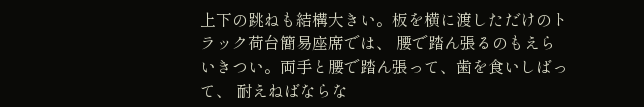上下の跳ねも結構大きい。板を横に渡しただけのトラック荷台簡易座席では、 腰で踏ん張るのもえらいきつい。両手と腰で踏ん張って、歯を食いしばって、 耐えねばならな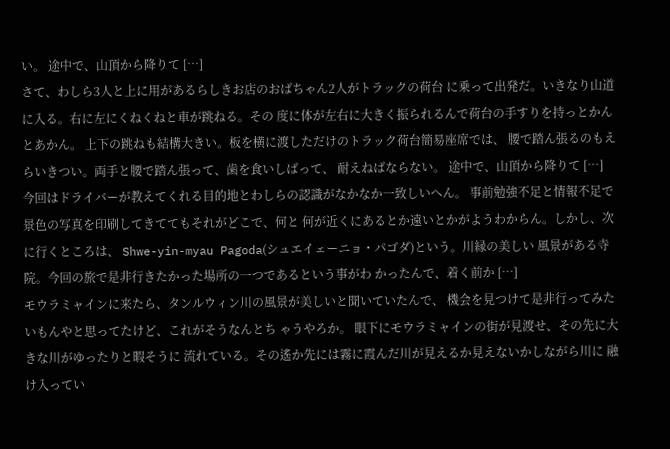い。 途中で、山頂から降りて […]
さて、わしら3人と上に用があるらしきお店のおばちゃん2人がトラックの荷台 に乗って出発だ。いきなり山道に入る。右に左にくねくねと車が跳ねる。その 度に体が左右に大きく振られるんで荷台の手すりを持っとかんとあかん。 上下の跳ねも結構大きい。板を横に渡しただけのトラック荷台簡易座席では、 腰で踏ん張るのもえらいきつい。両手と腰で踏ん張って、歯を食いしばって、 耐えねばならない。 途中で、山頂から降りて […]
今回はドライバーが教えてくれる目的地とわしらの認識がなかなか一致しいへん。 事前勉強不足と情報不足で景色の写真を印刷してきててもそれがどこで、何と 何が近くにあるとか遠いとかがようわからん。しかし、次に行くところは、 Shwe-yin-myau Pagoda(シュエイェーニョ・パゴダ)という。川縁の美しい 風景がある寺院。今回の旅で是非行きたかった場所の一つであるという事がわ かったんで、着く前か […]
モウラミャインに来たら、タンルウィン川の風景が美しいと聞いていたんで、 機会を見つけて是非行ってみたいもんやと思ってたけど、これがそうなんとち ゃうやろか。 眼下にモウラミャインの街が見渡せ、その先に大きな川がゆったりと暇そうに 流れている。その遙か先には霧に霞んだ川が見えるか見えないかしながら川に 融け入ってい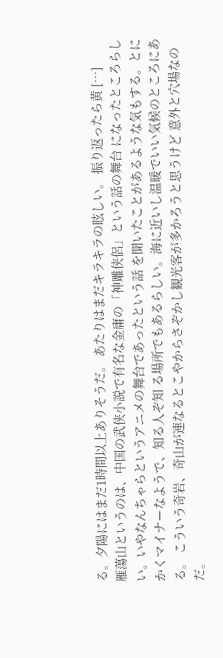る。夕陽にはまだ1時間以上ありそうだ。 あたりはまだキラキラの眩しい。 振り返ったら黄 […]
雁蕩山というのは、中国の武侠小説で有名な金庸の「神雕侠侶」という話の舞台 になったところらしい。いやなんちゃらというアニメの舞台であったという話 を聞いたことがあるような気もする。とにかくマイナーなようで、知る人ぞ知 る場所でもあるらしい。海に近いし温暖でいい気候のところにある。 こういう奇岩、奇山が連なるとこやからさぞかし観光客が多かろうと思うけど 意外と穴場なのだ。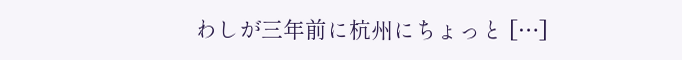わしが三年前に杭州にちょっと […]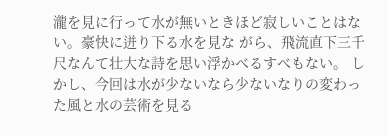瀧を見に行って水が無いときほど寂しいことはない。豪快に迸り下る水を見な がら、飛流直下三千尺なんて壮大な詩を思い浮かべるすべもない。 しかし、今回は水が少ないなら少ないなりの変わった風と水の芸術を見る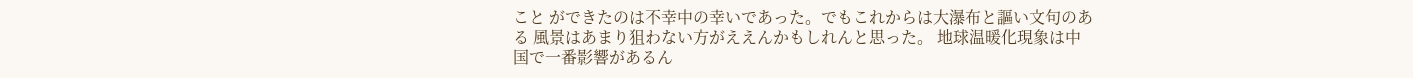こと ができたのは不幸中の幸いであった。でもこれからは大瀑布と謳い文句のある 風景はあまり狙わない方がええんかもしれんと思った。 地球温暖化現象は中国で一番影響があるん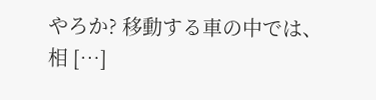やろか? 移動する車の中では、相 […]